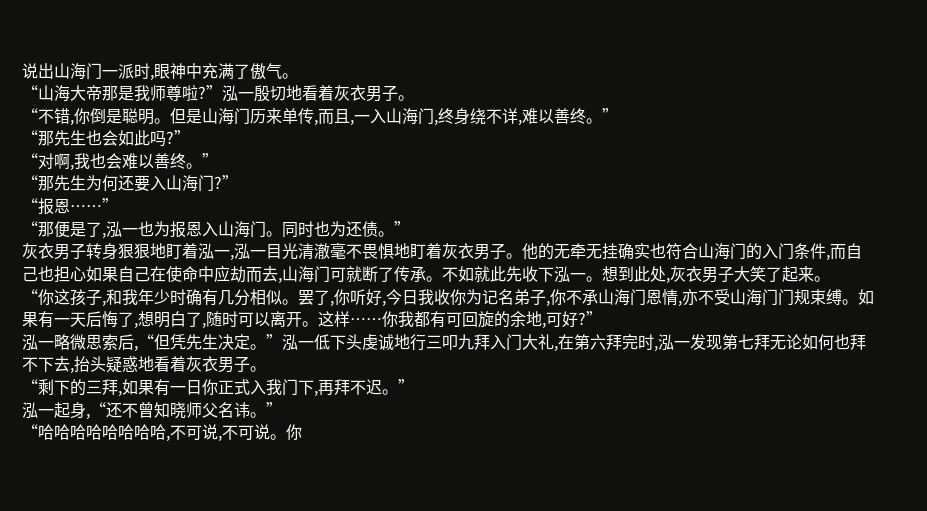说出山海门一派时,眼神中充满了傲气。
“山海大帝那是我师尊啦?”泓一殷切地看着灰衣男子。
“不错,你倒是聪明。但是山海门历来单传,而且,一入山海门,终身绕不详,难以善终。”
“那先生也会如此吗?”
“对啊,我也会难以善终。”
“那先生为何还要入山海门?”
“报恩……”
“那便是了,泓一也为报恩入山海门。同时也为还债。”
灰衣男子转身狠狠地盯着泓一,泓一目光清澈毫不畏惧地盯着灰衣男子。他的无牵无挂确实也符合山海门的入门条件,而自己也担心如果自己在使命中应劫而去,山海门可就断了传承。不如就此先收下泓一。想到此处,灰衣男子大笑了起来。
“你这孩子,和我年少时确有几分相似。罢了,你听好,今日我收你为记名弟子,你不承山海门恩情,亦不受山海门门规束缚。如果有一天后悔了,想明白了,随时可以离开。这样……你我都有可回旋的余地,可好?”
泓一略微思索后,“但凭先生决定。”泓一低下头虔诚地行三叩九拜入门大礼,在第六拜完时,泓一发现第七拜无论如何也拜不下去,抬头疑惑地看着灰衣男子。
“剩下的三拜,如果有一日你正式入我门下,再拜不迟。”
泓一起身,“还不曾知晓师父名讳。”
“哈哈哈哈哈哈哈哈,不可说,不可说。你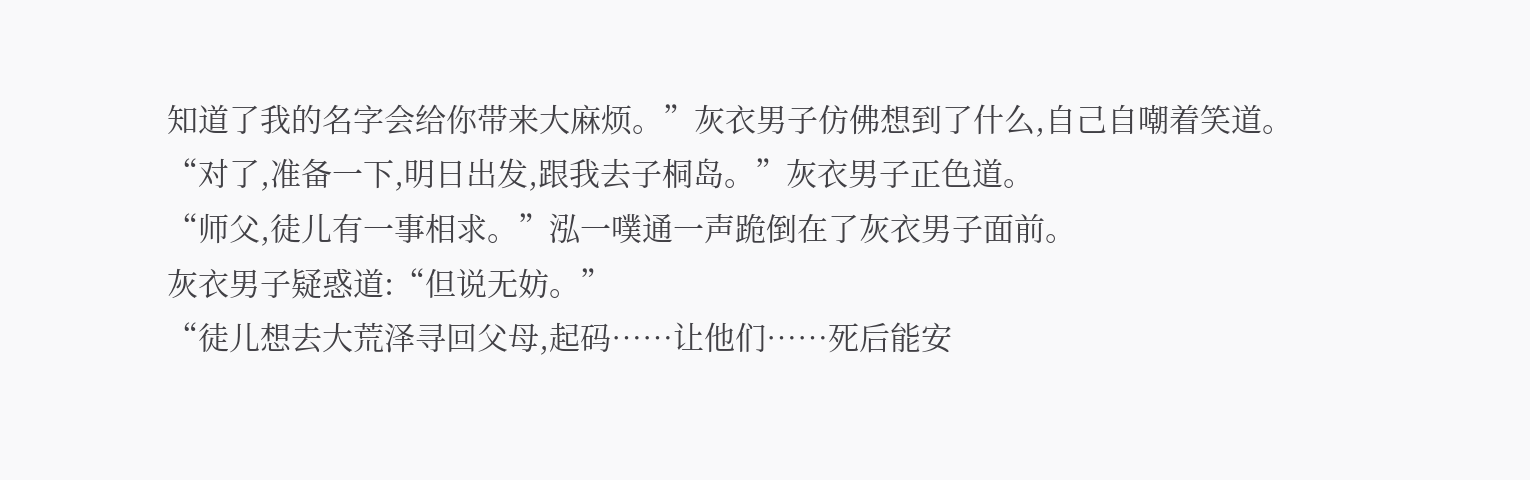知道了我的名字会给你带来大麻烦。”灰衣男子仿佛想到了什么,自己自嘲着笑道。
“对了,准备一下,明日出发,跟我去子桐岛。”灰衣男子正色道。
“师父,徒儿有一事相求。”泓一噗通一声跪倒在了灰衣男子面前。
灰衣男子疑惑道:“但说无妨。”
“徒儿想去大荒泽寻回父母,起码……让他们……死后能安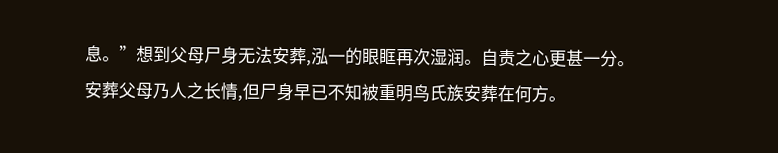息。”想到父母尸身无法安葬,泓一的眼眶再次湿润。自责之心更甚一分。
安葬父母乃人之长情,但尸身早已不知被重明鸟氏族安葬在何方。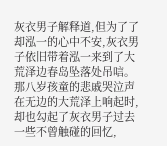灰衣男子解释道,但为了了却泓一的心中不安,灰衣男子依旧带着泓一来到了大荒泽边春岛坠落处吊唁。
那八岁孩童的悲戚哭泣声在无边的大荒泽上响起时,却也勾起了灰衣男子过去一些不曾触碰的回忆,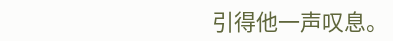引得他一声叹息。